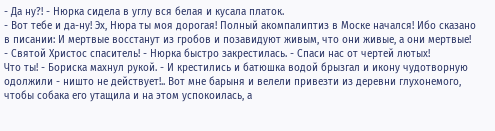- Да ну?! - Нюрка сидела в углу вся белая и кусала платок.
- Вот тебе и да-ну! Эх, Нюра ты моя дорогая! Полный акомпалиптиз в Моске начался! Ибо сказано в писании: И мертвые восстанут из гробов и позавидуют живым, что они живые, а они мертвые!
- Святой Христос спаситель! - Нюрка быстро закрестилась. - Спаси нас от чертей лютых!
Что ты! - Бориска махнул рукой. - И крестились и батюшка водой брызгал и икону чудотворную одолжили - ништо не действует!.. Вот мне барыня и велели привезти из деревни глухонемого, чтобы собака его утащила и на этом успокоилась, а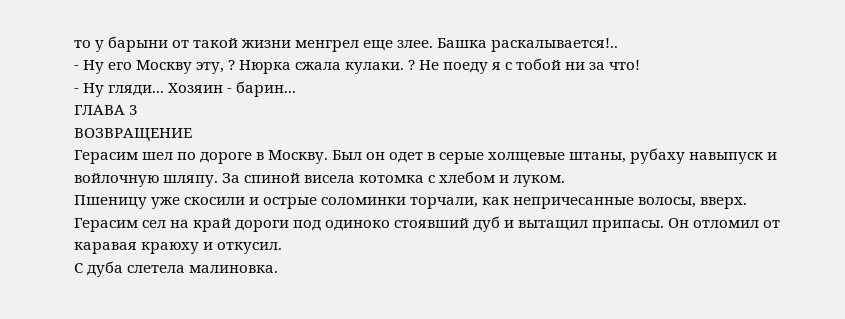то у барыни от такой жизни менгрел еще злее. Башка раскалывается!..
- Ну его Москву эту, ? Нюрка сжала кулаки. ? Не поеду я с тобой ни за что!
- Ну гляди... Хозяин - барин...
ГЛАВА 3
ВОЗВРАЩЕНИЕ
Герасим шел по дороге в Москву. Был он одет в серые холщевые штаны, рубаху навыпуск и войлочную шляпу. За спиной висела котомка с хлебом и луком.
Пшеницу уже скосили и острые соломинки торчали, как непричесанные волосы, вверх.
Герасим сел на край дороги под одиноко стоявший дуб и вытащил припасы. Он отломил от каравая краюху и откусил.
С дуба слетела малиновка.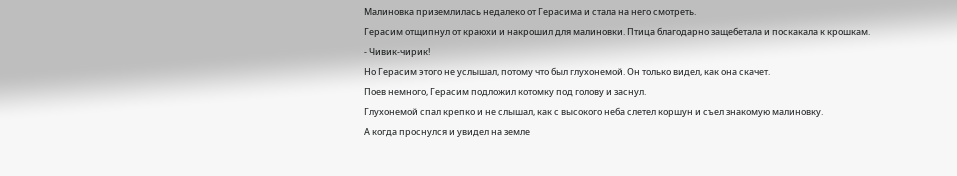Малиновка приземлилась недалеко от Герасима и стала на него смотреть.
Герасим отщипнул от краюхи и накрошил для малиновки. Птица благодарно защебетала и поскакала к крошкам.
- Чивик-чирик!
Но Герасим этого не услышал, потому что был глухонемой. Он только видел, как она скачет.
Поев немного, Герасим подложил котомку под голову и заснул.
Глухонемой спал крепко и не слышал, как с высокого неба слетел коршун и съел знакомую малиновку.
А когда проснулся и увидел на земле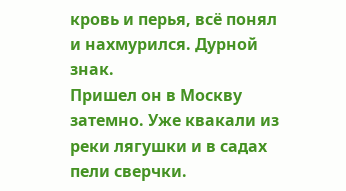кровь и перья, всё понял и нахмурился. Дурной знак.
Пришел он в Москву затемно. Уже квакали из реки лягушки и в садах пели сверчки.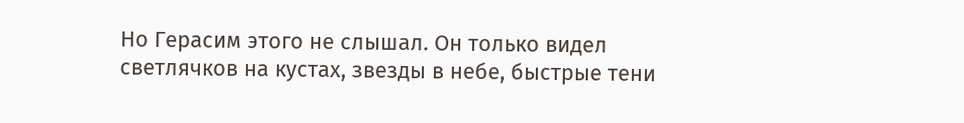Но Герасим этого не слышал. Он только видел светлячков на кустах, звезды в небе, быстрые тени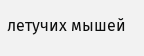летучих мышей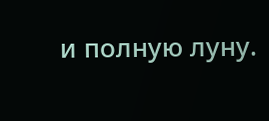и полную луну.